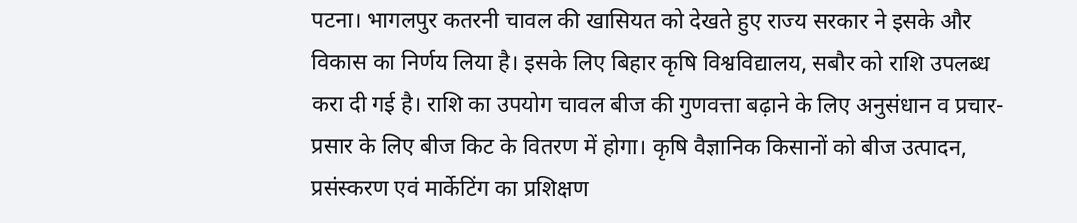पटना। भागलपुर कतरनी चावल की खासियत को देखते हुए राज्य सरकार ने इसके और विकास का निर्णय लिया है। इसके लिए बिहार कृषि विश्वविद्यालय, सबौर को राशि उपलब्ध करा दी गई है। राशि का उपयोग चावल बीज की गुणवत्ता बढ़ाने के लिए अनुसंधान व प्रचार-प्रसार के लिए बीज किट के वितरण में होगा। कृषि वैज्ञानिक किसानों को बीज उत्पादन, प्रसंस्करण एवं मार्केटिंग का प्रशिक्षण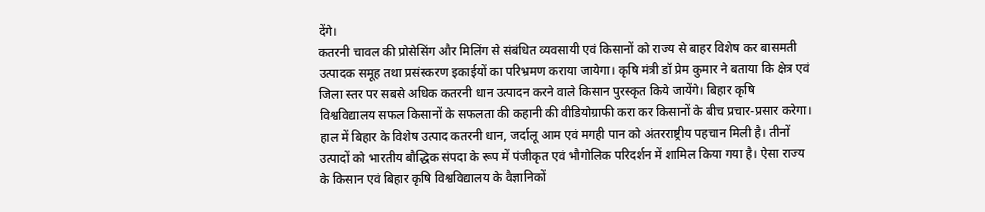देंगे।
कतरनी चावल की प्रोसेसिंग और मिलिंग से संबंधित व्यवसायी एवं किसानों को राज्य से बाहर विशेष कर बासमती उत्पादक समूह तथा प्रसंस्करण इकाईयों का परिभ्रमण कराया जायेगा। कृषि मंत्री डॉ प्रेम कुमार ने बताया कि क्षेत्र एवं जिला स्तर पर सबसे अधिक कतरनी धान उत्पादन करने वाले किसान पुरस्कृत किये जायेंगे। बिहार कृषि विश्वविद्यालय सफल किसानों के सफलता की कहानी की वीडियोग्राफी करा कर किसानों के बीच प्रचार-प्रसार करेगा।
हाल में बिहार के विशेष उत्पाद कतरनी धान, जर्दालू आम एवं मगही पान को अंतरराष्ट्रीय पहचान मिली है। तीनों उत्पादों को भारतीय बौद्धिक संपदा के रूप में पंजीकृत एवं भौगोलिक परिदर्शन में शामिल किया गया है। ऐसा राज्य के किसान एवं बिहार कृषि विश्वविद्यालय के वैज्ञानिकों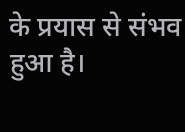के प्रयास से संभव हुआ है।